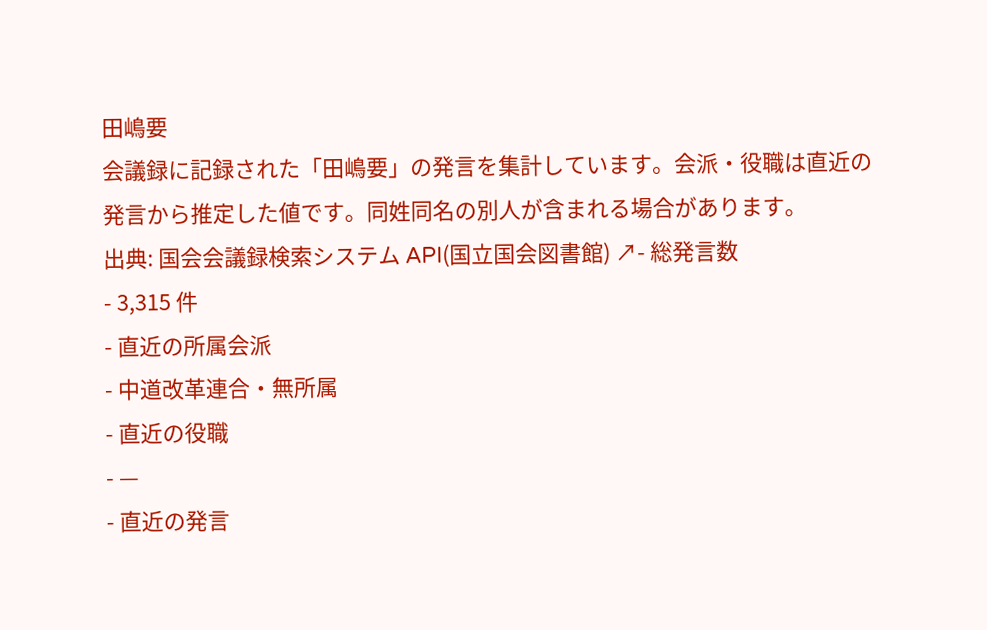田嶋要
会議録に記録された「田嶋要」の発言を集計しています。会派・役職は直近の発言から推定した値です。同姓同名の別人が含まれる場合があります。
出典: 国会会議録検索システム API(国立国会図書館) ↗- 総発言数
- 3,315 件
- 直近の所属会派
- 中道改革連合・無所属
- 直近の役職
- —
- 直近の発言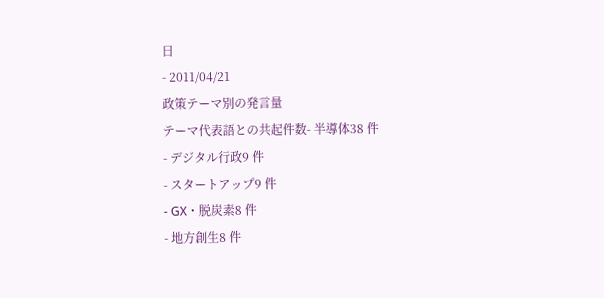日
- 2011/04/21
政策テーマ別の発言量
テーマ代表語との共起件数- 半導体38 件
- デジタル行政9 件
- スタートアップ9 件
- GX・脱炭素8 件
- 地方創生8 件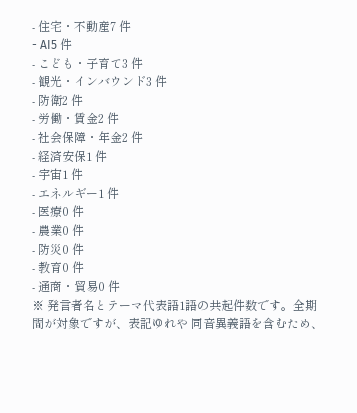- 住宅・不動産7 件
- AI5 件
- こども・子育て3 件
- 観光・インバウンド3 件
- 防衛2 件
- 労働・賃金2 件
- 社会保障・年金2 件
- 経済安保1 件
- 宇宙1 件
- エネルギー1 件
- 医療0 件
- 農業0 件
- 防災0 件
- 教育0 件
- 通商・貿易0 件
※ 発言者名とテーマ代表語1語の共起件数です。全期間が対象ですが、表記ゆれや 同音異義語を含むため、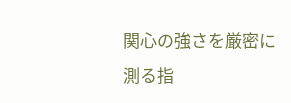関心の強さを厳密に測る指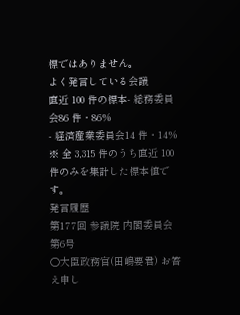標ではありません。
よく発言している会議
直近 100 件の標本- 総務委員会86 件・86%
- 経済産業委員会14 件・14%
※ 全 3,315 件のうち直近 100 件のみを集計した標本値です。
発言履歴
第177回 参議院 内閣委員会 第6号
○大臣政務官(田嶋要君) お答え申し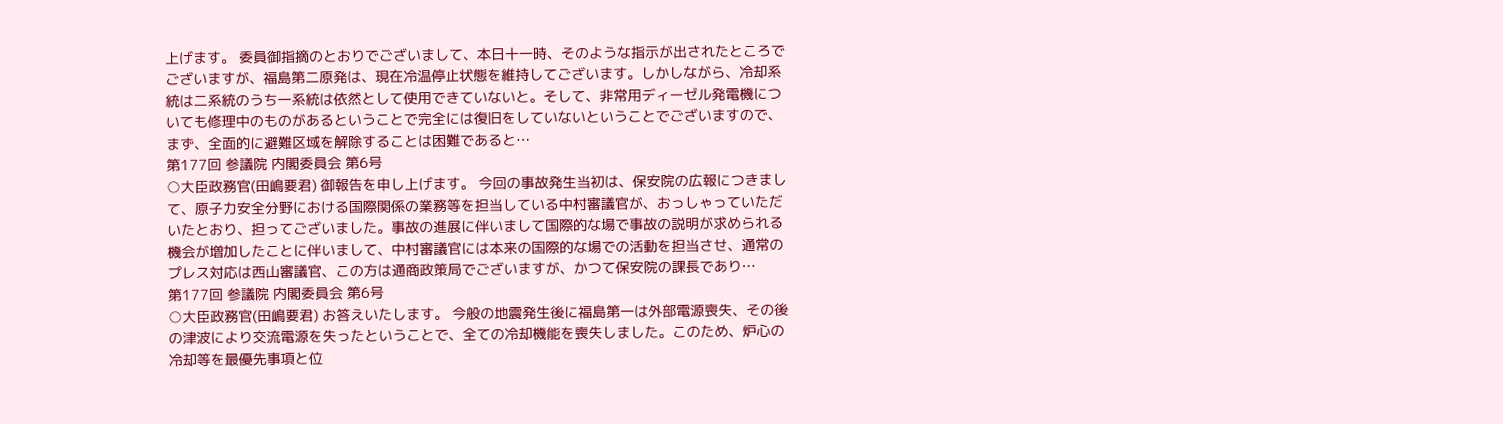上げます。 委員御指摘のとおりでございまして、本日十一時、そのような指示が出されたところでございますが、福島第二原発は、現在冷温停止状態を維持してございます。しかしながら、冷却系統は二系統のうち一系統は依然として使用できていないと。そして、非常用ディーゼル発電機についても修理中のものがあるということで完全には復旧をしていないということでございますので、まず、全面的に避難区域を解除することは困難であると…
第177回 参議院 内閣委員会 第6号
○大臣政務官(田嶋要君) 御報告を申し上げます。 今回の事故発生当初は、保安院の広報につきまして、原子力安全分野における国際関係の業務等を担当している中村審議官が、おっしゃっていただいたとおり、担ってございました。事故の進展に伴いまして国際的な場で事故の説明が求められる機会が増加したことに伴いまして、中村審議官には本来の国際的な場での活動を担当させ、通常のプレス対応は西山審議官、この方は通商政策局でございますが、かつて保安院の課長であり…
第177回 参議院 内閣委員会 第6号
○大臣政務官(田嶋要君) お答えいたします。 今般の地震発生後に福島第一は外部電源喪失、その後の津波により交流電源を失ったということで、全ての冷却機能を喪失しました。このため、炉心の冷却等を最優先事項と位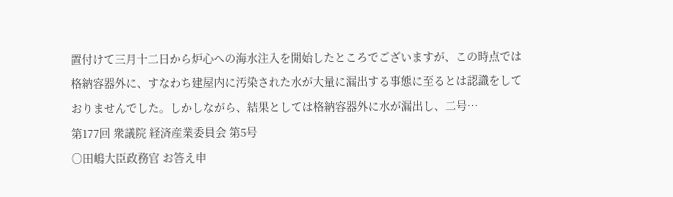置付けて三月十二日から炉心への海水注入を開始したところでございますが、この時点では格納容器外に、すなわち建屋内に汚染された水が大量に漏出する事態に至るとは認識をしておりませんでした。しかしながら、結果としては格納容器外に水が漏出し、二号…
第177回 衆議院 経済産業委員会 第5号
○田嶋大臣政務官 お答え申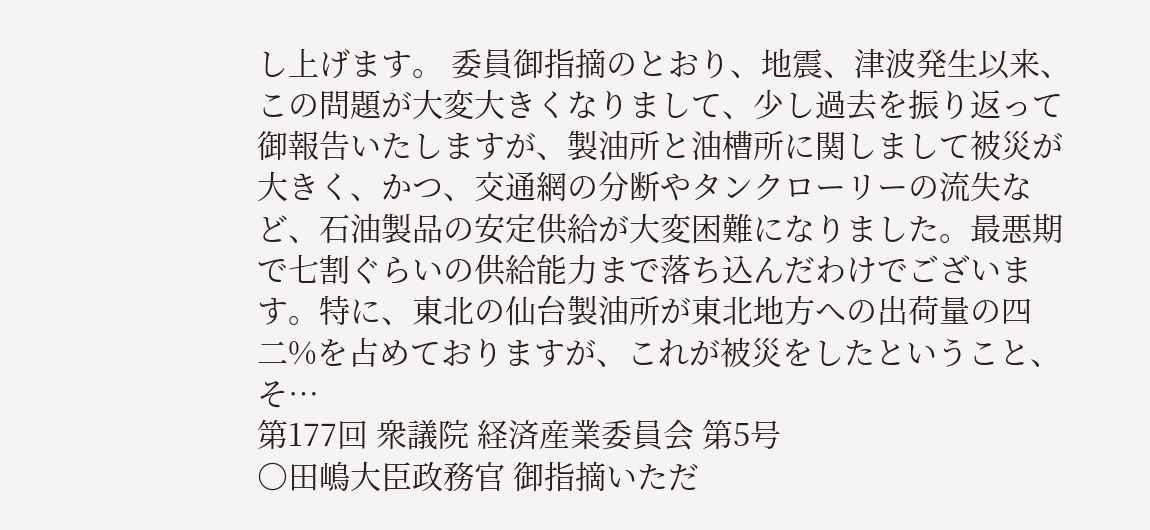し上げます。 委員御指摘のとおり、地震、津波発生以来、この問題が大変大きくなりまして、少し過去を振り返って御報告いたしますが、製油所と油槽所に関しまして被災が大きく、かつ、交通網の分断やタンクローリーの流失など、石油製品の安定供給が大変困難になりました。最悪期で七割ぐらいの供給能力まで落ち込んだわけでございます。特に、東北の仙台製油所が東北地方への出荷量の四二%を占めておりますが、これが被災をしたということ、そ…
第177回 衆議院 経済産業委員会 第5号
○田嶋大臣政務官 御指摘いただ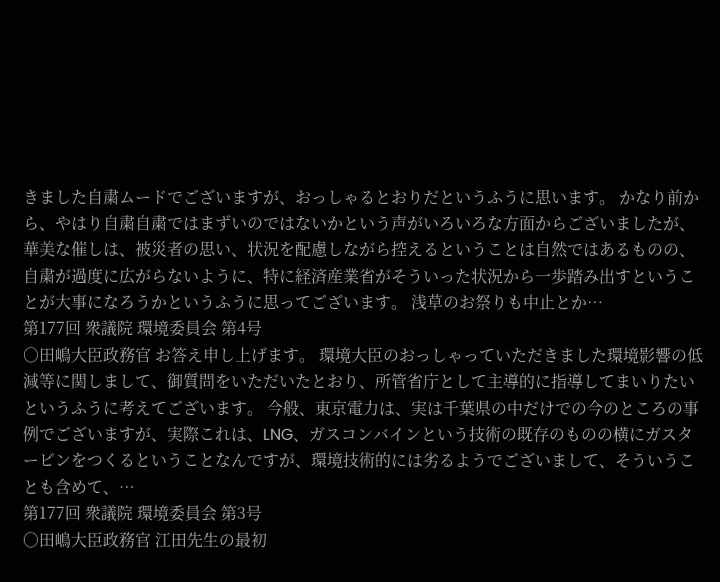きました自粛ムードでございますが、おっしゃるとおりだというふうに思います。 かなり前から、やはり自粛自粛ではまずいのではないかという声がいろいろな方面からございましたが、華美な催しは、被災者の思い、状況を配慮しながら控えるということは自然ではあるものの、自粛が過度に広がらないように、特に経済産業省がそういった状況から一歩踏み出すということが大事になろうかというふうに思ってございます。 浅草のお祭りも中止とか…
第177回 衆議院 環境委員会 第4号
○田嶋大臣政務官 お答え申し上げます。 環境大臣のおっしゃっていただきました環境影響の低減等に関しまして、御質問をいただいたとおり、所管省庁として主導的に指導してまいりたいというふうに考えてございます。 今般、東京電力は、実は千葉県の中だけでの今のところの事例でございますが、実際これは、LNG、ガスコンバインという技術の既存のものの横にガスタービンをつくるということなんですが、環境技術的には劣るようでございまして、そういうことも含めて、…
第177回 衆議院 環境委員会 第3号
○田嶋大臣政務官 江田先生の最初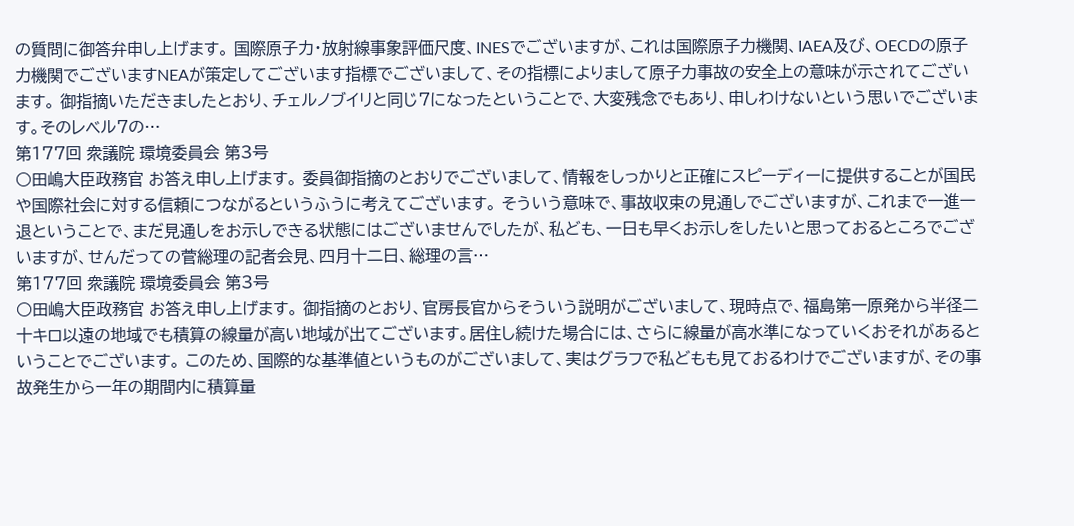の質問に御答弁申し上げます。 国際原子力・放射線事象評価尺度、INESでございますが、これは国際原子力機関、IAEA及び、OECDの原子力機関でございますNEAが策定してございます指標でございまして、その指標によりまして原子力事故の安全上の意味が示されてございます。 御指摘いただきましたとおり、チェルノブイリと同じ7になったということで、大変残念でもあり、申しわけないという思いでございます。そのレベル7の…
第177回 衆議院 環境委員会 第3号
○田嶋大臣政務官 お答え申し上げます。 委員御指摘のとおりでございまして、情報をしっかりと正確にスピーディーに提供することが国民や国際社会に対する信頼につながるというふうに考えてございます。 そういう意味で、事故収束の見通しでございますが、これまで一進一退ということで、まだ見通しをお示しできる状態にはございませんでしたが、私ども、一日も早くお示しをしたいと思っておるところでございますが、せんだっての菅総理の記者会見、四月十二日、総理の言…
第177回 衆議院 環境委員会 第3号
○田嶋大臣政務官 お答え申し上げます。 御指摘のとおり、官房長官からそういう説明がございまして、現時点で、福島第一原発から半径二十キロ以遠の地域でも積算の線量が高い地域が出てございます。居住し続けた場合には、さらに線量が高水準になっていくおそれがあるということでございます。 このため、国際的な基準値というものがございまして、実はグラフで私どもも見ておるわけでございますが、その事故発生から一年の期間内に積算量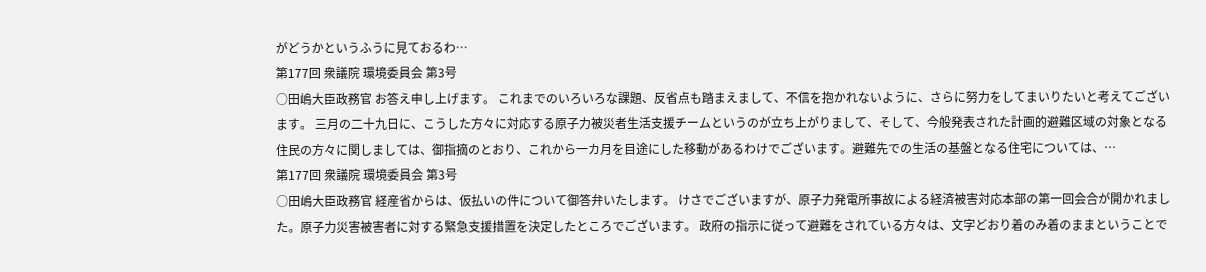がどうかというふうに見ておるわ…
第177回 衆議院 環境委員会 第3号
○田嶋大臣政務官 お答え申し上げます。 これまでのいろいろな課題、反省点も踏まえまして、不信を抱かれないように、さらに努力をしてまいりたいと考えてございます。 三月の二十九日に、こうした方々に対応する原子力被災者生活支援チームというのが立ち上がりまして、そして、今般発表された計画的避難区域の対象となる住民の方々に関しましては、御指摘のとおり、これから一カ月を目途にした移動があるわけでございます。避難先での生活の基盤となる住宅については、…
第177回 衆議院 環境委員会 第3号
○田嶋大臣政務官 経産省からは、仮払いの件について御答弁いたします。 けさでございますが、原子力発電所事故による経済被害対応本部の第一回会合が開かれました。原子力災害被害者に対する緊急支援措置を決定したところでございます。 政府の指示に従って避難をされている方々は、文字どおり着のみ着のままということで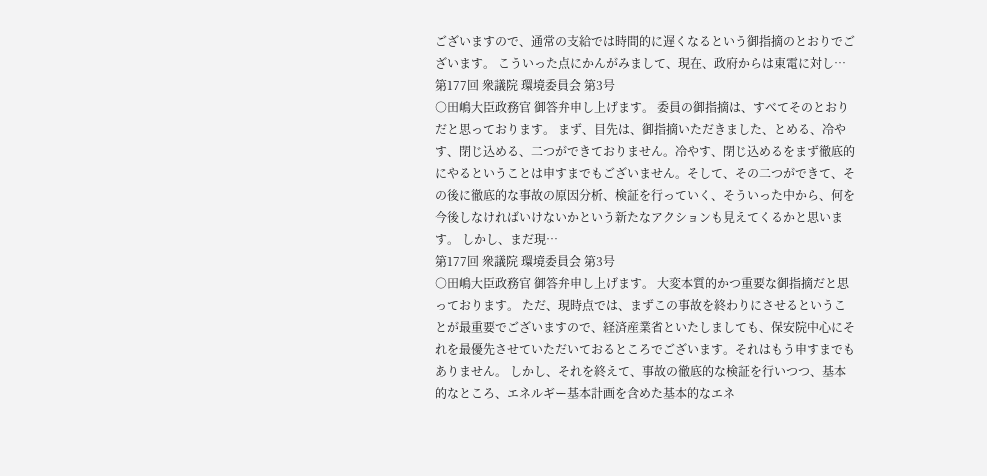ございますので、通常の支給では時間的に遅くなるという御指摘のとおりでございます。 こういった点にかんがみまして、現在、政府からは東電に対し…
第177回 衆議院 環境委員会 第3号
○田嶋大臣政務官 御答弁申し上げます。 委員の御指摘は、すべてそのとおりだと思っております。 まず、目先は、御指摘いただきました、とめる、冷やす、閉じ込める、二つができておりません。冷やす、閉じ込めるをまず徹底的にやるということは申すまでもございません。そして、その二つができて、その後に徹底的な事故の原因分析、検証を行っていく、そういった中から、何を今後しなければいけないかという新たなアクションも見えてくるかと思います。 しかし、まだ現…
第177回 衆議院 環境委員会 第3号
○田嶋大臣政務官 御答弁申し上げます。 大変本質的かつ重要な御指摘だと思っております。 ただ、現時点では、まずこの事故を終わりにさせるということが最重要でございますので、経済産業省といたしましても、保安院中心にそれを最優先させていただいておるところでございます。それはもう申すまでもありません。 しかし、それを終えて、事故の徹底的な検証を行いつつ、基本的なところ、エネルギー基本計画を含めた基本的なエネ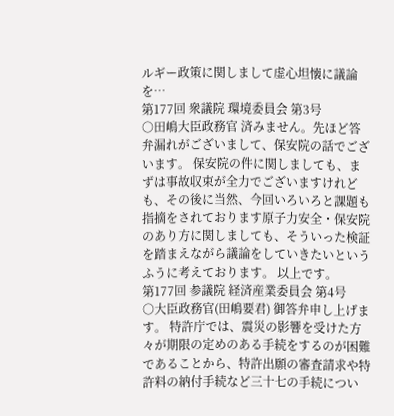ルギー政策に関しまして虚心坦懐に議論を…
第177回 衆議院 環境委員会 第3号
○田嶋大臣政務官 済みません。先ほど答弁漏れがございまして、保安院の話でございます。 保安院の件に関しましても、まずは事故収束が全力でございますけれども、その後に当然、今回いろいろと課題も指摘をされております原子力安全・保安院のあり方に関しましても、そういった検証を踏まえながら議論をしていきたいというふうに考えております。 以上です。
第177回 参議院 経済産業委員会 第4号
○大臣政務官(田嶋要君) 御答弁申し上げます。 特許庁では、震災の影響を受けた方々が期限の定めのある手続をするのが困難であることから、特許出願の審査請求や特許料の納付手続など三十七の手続につい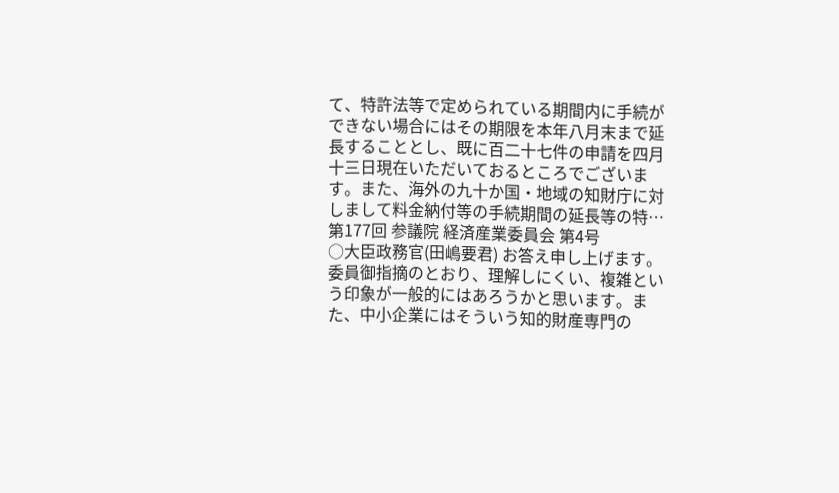て、特許法等で定められている期間内に手続ができない場合にはその期限を本年八月末まで延長することとし、既に百二十七件の申請を四月十三日現在いただいておるところでございます。また、海外の九十か国・地域の知財庁に対しまして料金納付等の手続期間の延長等の特…
第177回 参議院 経済産業委員会 第4号
○大臣政務官(田嶋要君) お答え申し上げます。 委員御指摘のとおり、理解しにくい、複雑という印象が一般的にはあろうかと思います。また、中小企業にはそういう知的財産専門の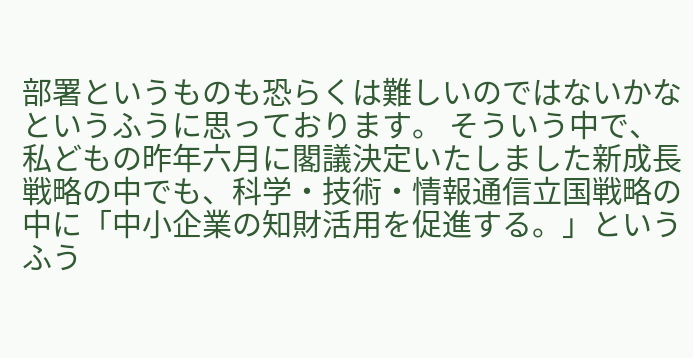部署というものも恐らくは難しいのではないかなというふうに思っております。 そういう中で、私どもの昨年六月に閣議決定いたしました新成長戦略の中でも、科学・技術・情報通信立国戦略の中に「中小企業の知財活用を促進する。」というふう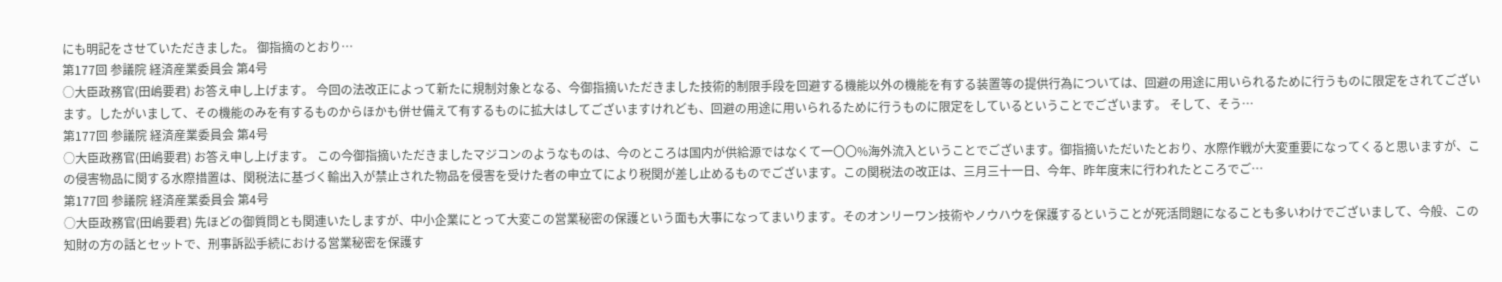にも明記をさせていただきました。 御指摘のとおり…
第177回 参議院 経済産業委員会 第4号
○大臣政務官(田嶋要君) お答え申し上げます。 今回の法改正によって新たに規制対象となる、今御指摘いただきました技術的制限手段を回避する機能以外の機能を有する装置等の提供行為については、回避の用途に用いられるために行うものに限定をされてございます。したがいまして、その機能のみを有するものからほかも併せ備えて有するものに拡大はしてございますけれども、回避の用途に用いられるために行うものに限定をしているということでございます。 そして、そう…
第177回 参議院 経済産業委員会 第4号
○大臣政務官(田嶋要君) お答え申し上げます。 この今御指摘いただきましたマジコンのようなものは、今のところは国内が供給源ではなくて一〇〇%海外流入ということでございます。御指摘いただいたとおり、水際作戦が大変重要になってくると思いますが、この侵害物品に関する水際措置は、関税法に基づく輸出入が禁止された物品を侵害を受けた者の申立てにより税関が差し止めるものでございます。この関税法の改正は、三月三十一日、今年、昨年度末に行われたところでご…
第177回 参議院 経済産業委員会 第4号
○大臣政務官(田嶋要君) 先ほどの御質問とも関連いたしますが、中小企業にとって大変この営業秘密の保護という面も大事になってまいります。そのオンリーワン技術やノウハウを保護するということが死活問題になることも多いわけでございまして、今般、この知財の方の話とセットで、刑事訴訟手続における営業秘密を保護す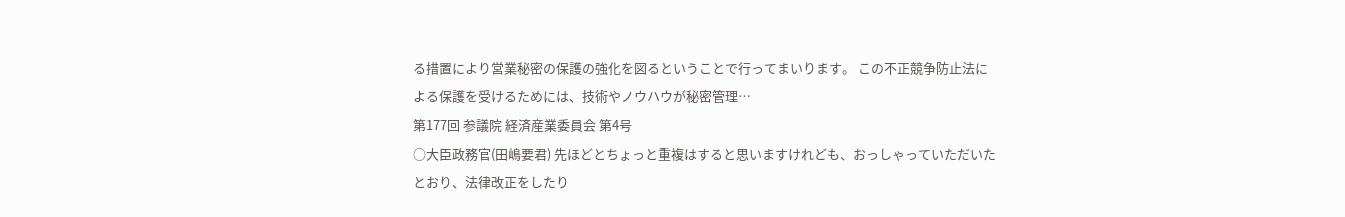る措置により営業秘密の保護の強化を図るということで行ってまいります。 この不正競争防止法による保護を受けるためには、技術やノウハウが秘密管理…
第177回 参議院 経済産業委員会 第4号
○大臣政務官(田嶋要君) 先ほどとちょっと重複はすると思いますけれども、おっしゃっていただいたとおり、法律改正をしたり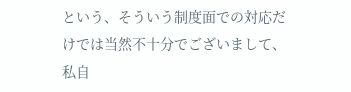という、そういう制度面での対応だけでは当然不十分でございまして、私自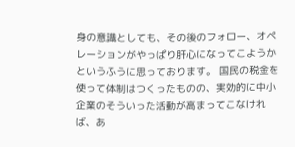身の意識としても、その後のフォロー、オペレーションがやっぱり肝心になってこようかというふうに思っております。 国民の税金を使って体制はつくったものの、実効的に中小企業のそういった活動が高まってこなければ、あ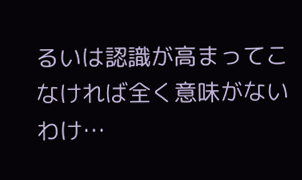るいは認識が高まってこなければ全く意味がないわけ…